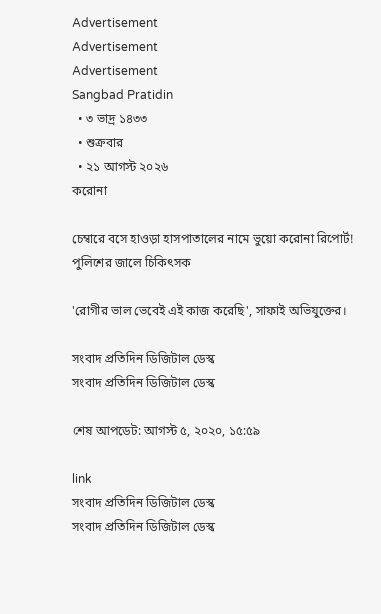Advertisement
Advertisement
Advertisement
Sangbad Pratidin
  • ৩ ভাদ্র ১৪৩৩
  • শুক্রবার
  • ২১ আগস্ট ২০২৬
করোনা

চেম্বারে বসে হাওড়া হাসপাতালের নামে ভুয়ো করোনা রিপোর্ট! পুলিশের জালে চিকিৎসক

'রোগীর ভাল ভেবেই এই কাজ করেছি', সাফাই অভিযুক্তের।

সংবাদ প্রতিদিন ডিজিটাল ডেস্ক
সংবাদ প্রতিদিন ডিজিটাল ডেস্ক

শেষ আপডেট: আগস্ট ৫, ২০২০, ১৫:৫৯

link
সংবাদ প্রতিদিন ডিজিটাল ডেস্ক
সংবাদ প্রতিদিন ডিজিটাল ডেস্ক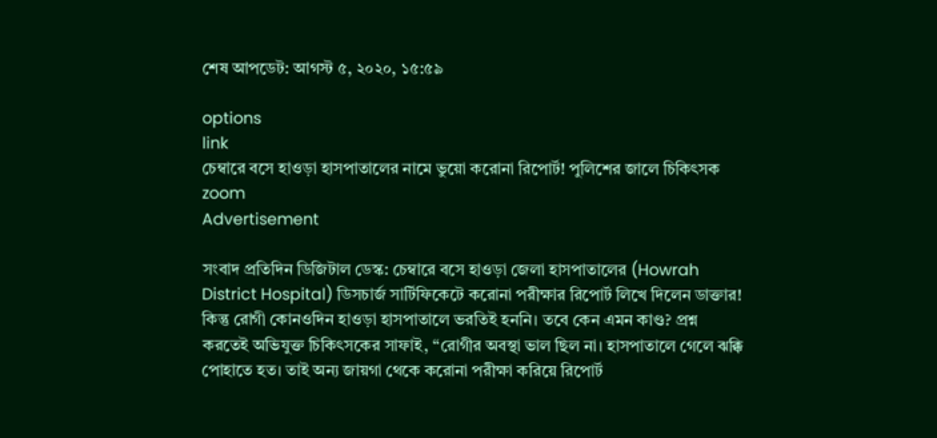শেষ আপডেট: আগস্ট ৫, ২০২০, ১৫:৫৯

options
link
চেম্বারে বসে হাওড়া হাসপাতালের নামে ভুয়ো করোনা রিপোর্ট! পুলিশের জালে চিকিৎসক zoom
Advertisement

সংবাদ প্রতিদিন ডিজিটাল ডেস্ক: চেম্বারে বসে হাওড়া জেলা হাসপাতালের (Howrah District Hospital) ডিসচার্জ সার্টিফিকেটে করোনা পরীক্ষার রিপোর্ট লিখে দিলেন ডাক্তার! কিন্তু রোগী কোনওদিন হাওড়া হাসপাতালে ভরতিই হননি। তবে কেন এমন কাণ্ড? প্রশ্ন করতেই অভিযুক্ত চিকিৎসকের সাফাই, “রোগীর অবস্থা ভাল ছিল না। হাসপাতালে গেলে ঝক্কি পোহাতে হত। তাই অন্য জায়গা থেকে করোনা পরীক্ষা করিয়ে রিপোর্ট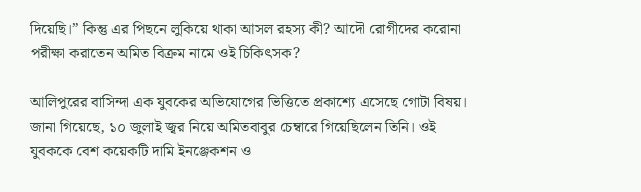দিয়েছি।” কিন্তু এর পিছনে লুকিয়ে থাকা আসল রহস্য কী? আদৌ রোগীদের করোনা পরীক্ষা করাতেন অমিত বিক্রম নামে ওই চিকিৎসক?

আলিপুরের বাসিন্দা এক যুবকের অভিযোগের ভিত্তিতে প্রকাশ্যে এসেছে গোটা বিষয়। জানা গিয়েছে, ১০ জুলাই জ্বর নিয়ে অমিতবাবুর চেম্বারে গিয়েছিলেন তিনি। ওই যুবককে বেশ কয়েকটি দামি ইনঞ্জেকশন ও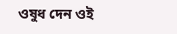ওষুধ দেন ওই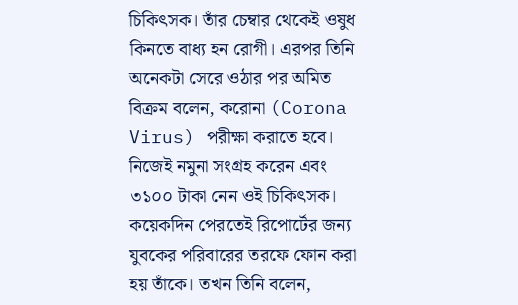চিকিৎসক। তাঁর চেম্বার থেকেই ওষুধ কিনতে বাধ্য হন রোগী। এরপর তিনি অনেকটা সেরে ওঠার পর অমিত বিক্রম বলেন, করোনা (Corona Virus) পরীক্ষা করাতে হবে। নিজেই নমুনা সংগ্রহ করেন এবং ৩১০০ টাকা নেন ওই চিকিৎসক। কয়েকদিন পেরতেই রিপোর্টের জন্য যুবকের পরিবারের তরফে ফোন করা হয় তাঁকে। তখন তিনি বলেন,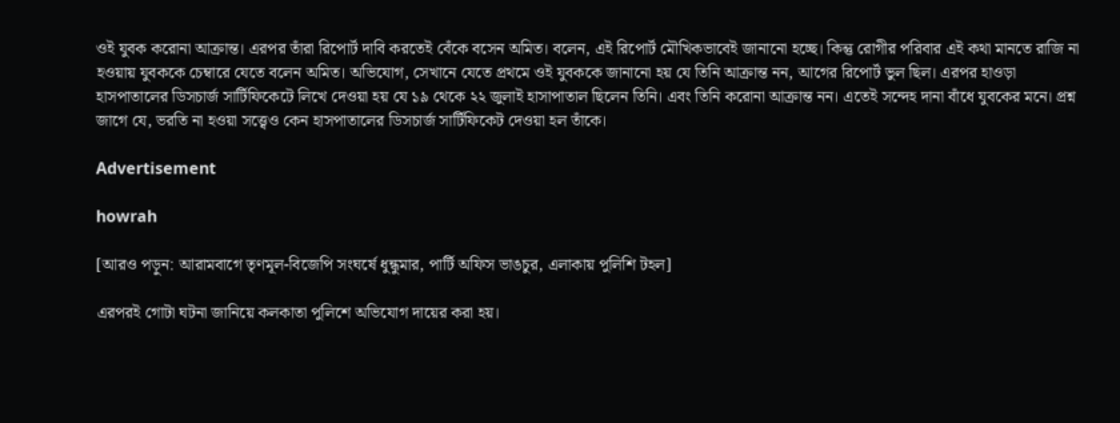ওই যুবক করোনা আক্রান্ত। এরপর তাঁরা রিপোর্ট দাবি করতেই বেঁকে বসেন অমিত। বলেন, এই রিপোর্ট মৌখিকভাবেই জানানো হচ্ছে। কিন্তু রোগীর পরিবার এই কথা মানতে রাজি না হওয়ায় যুবককে চেম্বারে যেতে বলেন অমিত। অভিযোগ, সেখানে যেতে প্রথমে ওই যুবককে জানানো হয় যে তিনি আক্রান্ত নন, আগের রিপোর্ট ভুল ছিল। এরপর হাওড়া হাসপাতালের ডিসচার্জ সার্টিফিকেটে লিখে দেওয়া হয় যে ১৯ থেকে ২২ জুলাই হাসাপাতাল ছিলেন তিনি। এবং তিনি করোনা আক্রান্ত নন। এতেই সন্দেহ দানা বাঁধে যুবকের মনে। প্রশ্ন জাগে যে, ভরতি না হওয়া সত্ত্বেও কেন হাসপাতালের ডিসচার্জ সার্টিফিকেট দেওয়া হল তাঁকে।

Advertisement

howrah

[আরও পড়ুন: আরামবাগে তৃণমূল-বিজেপি সংঘর্ষে ধুন্ধুমার, পার্টি অফিস ভাঙচুর, এলাকায় পুলিশি টহল]

এরপরই গোটা ঘটনা জানিয়ে কলকাতা পুলিশে অভিযোগ দায়ের করা হয়।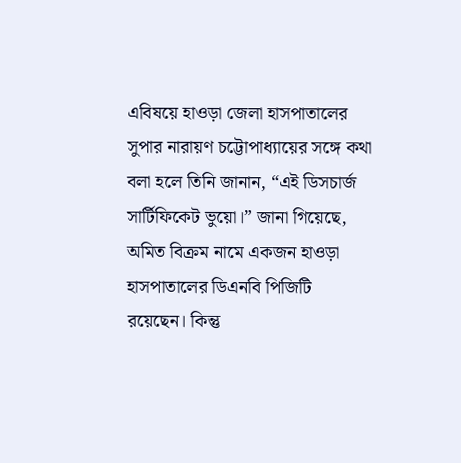এবিষয়ে হাওড়া জেলা হাসপাতালের সুপার নারায়ণ চট্টোপাধ্যায়ের সঙ্গে কথা বলা হলে তিনি জানান, “এই ডিসচার্জ সার্টিফিকেট ভুয়ো।” জানা গিয়েছে, অমিত বিক্রম নামে একজন হাওড়া হাসপাতালের ডিএনবি পিজিটি রয়েছেন। কিন্তু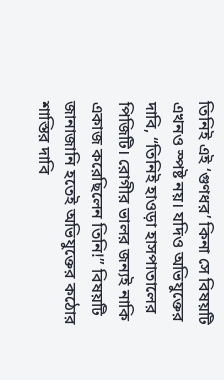তিনিই এই ‘গুণধর’ কিনা সে বিষয়টি এখনও স্পষ্ট নয়। যদিও অভিযুক্তের দাবি, “তিনিই হাওড়া হাসপাতালের পিজিটি। রোগীর ভালর জন্যই নাকি একাজ করেছিলেন তিনি!” বিষয়টি জানাজানি হতেই অভিযুক্তের কঠোর শাস্তির দাবি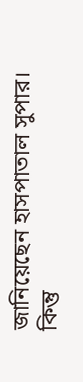জানিয়েছেন হাসপাতাল সুপার। কিন্তু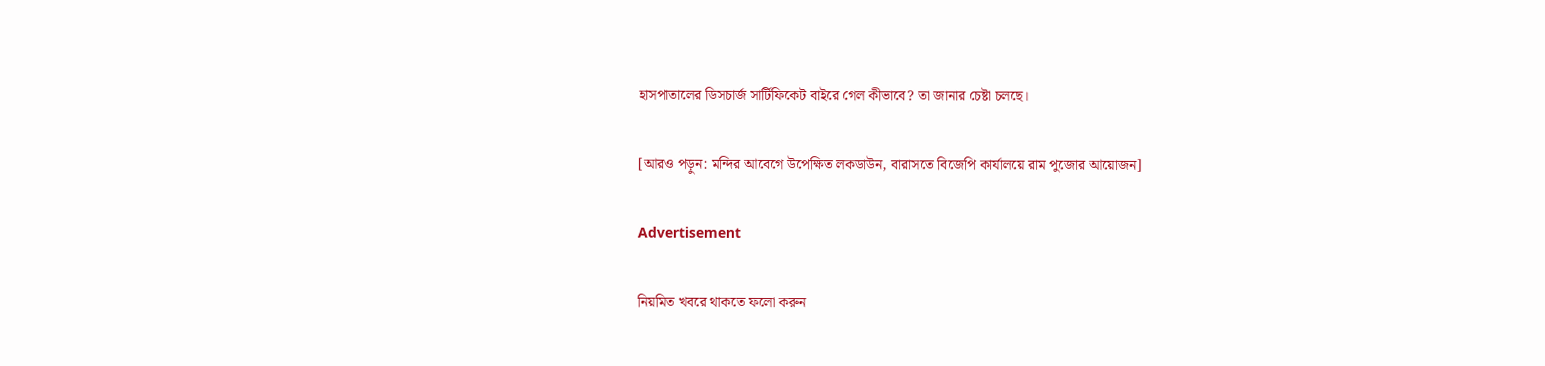হাসপাতালের ডিসচার্জ সার্টিফিকেট বাইরে গেল কীভাবে? তা জানার চেষ্টা চলছে।

[আরও পড়ুন: মন্দির আবেগে উপেক্ষিত লকডাউন, বারাসতে বিজেপি কার্যালয়ে রাম পুজোর আয়োজন]

Advertisement

নিয়মিত খবরে থাকতে ফলো করুন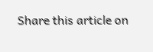Share this article on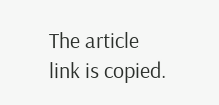The article link is copied.